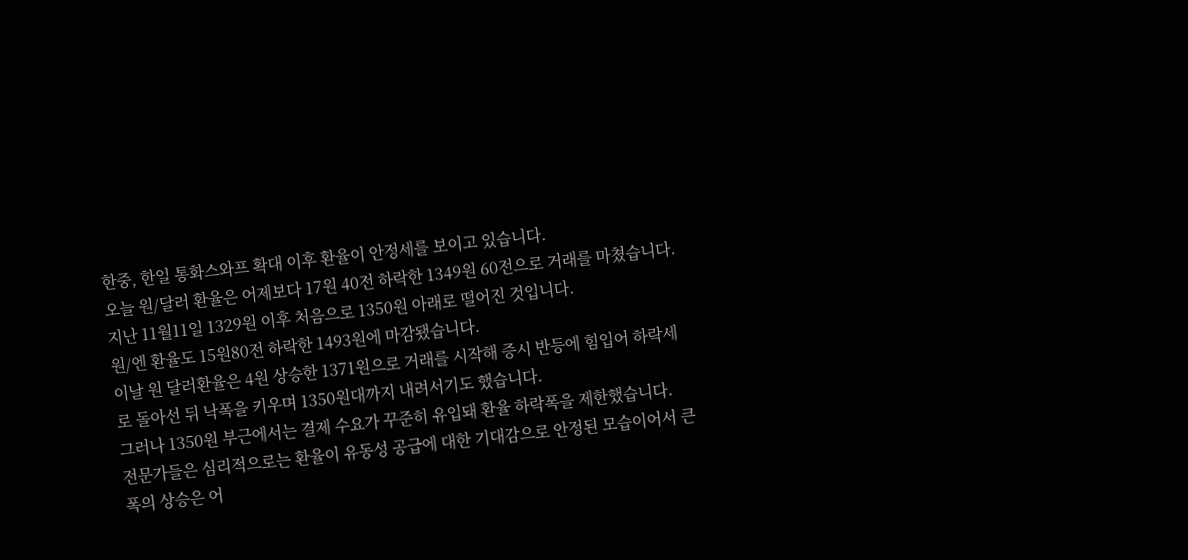한중, 한일 통화스와프 확대 이후 환율이 안정세를 보이고 있습니다.
오늘 원/달러 환율은 어제보다 17원 40전 하락한 1349원 60전으로 거래를 마쳤습니다. 지난 11월11일 1329원 이후 처음으로 1350원 아래로 떨어진 것입니다.
원/엔 환율도 15원80전 하락한 1493원에 마감됐습니다.
이날 원 달러환율은 4원 상승한 1371원으로 거래를 시작해 증시 반등에 힘입어 하락세로 돌아선 뒤 낙폭을 키우며 1350원대까지 내려서기도 했습니다.
그러나 1350원 부근에서는 결제 수요가 꾸준히 유입돼 환율 하락폭을 제한했습니다.
전문가들은 심리적으로는 환율이 유동성 공급에 대한 기대감으로 안정된 모습이어서 큰 폭의 상승은 어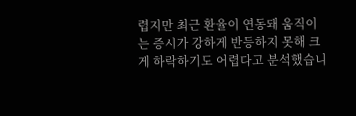렵지만 최근 환율이 연동돼 움직이는 증시가 강하게 반등하지 못해 크게 하락하기도 어렵다고 분석했습니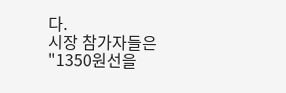다.
시장 참가자들은 "1350원선을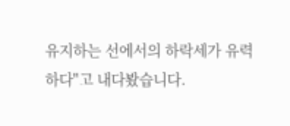유지하는 선에서의 하락세가 유력하다"고 내다봤습니다.